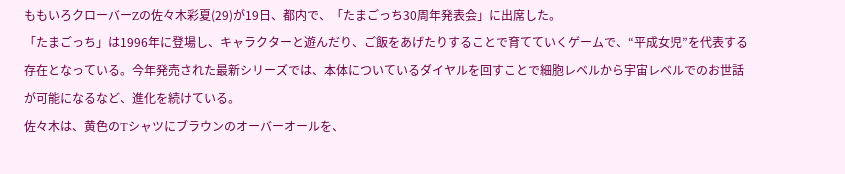ももいろクローバーZの佐々木彩夏(29)が19日、都内で、「たまごっち30周年発表会」に出席した。
「たまごっち」は1996年に登場し、キャラクターと遊んだり、ご飯をあげたりすることで育てていくゲームで、“平成女児”を代表する存在となっている。今年発売された最新シリーズでは、本体についているダイヤルを回すことで細胞レベルから宇宙レベルでのお世話が可能になるなど、進化を続けている。
佐々木は、黄色のTシャツにブラウンのオーバーオールを、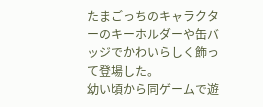たまごっちのキャラクターのキーホルダーや缶バッジでかわいらしく飾って登場した。
幼い頃から同ゲームで遊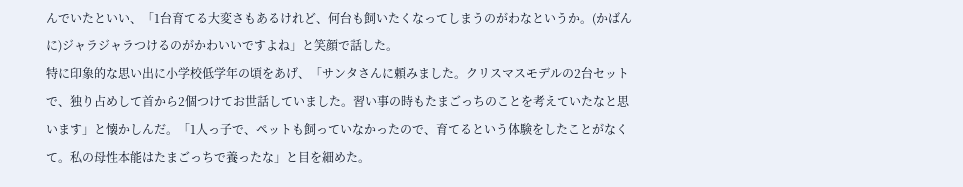んでいたといい、「1台育てる大変さもあるけれど、何台も飼いたくなってしまうのがわなというか。(かばんに)ジャラジャラつけるのがかわいいですよね」と笑顔で話した。
特に印象的な思い出に小学校低学年の頃をあげ、「サンタさんに頼みました。クリスマスモデルの2台セットで、独り占めして首から2個つけてお世話していました。習い事の時もたまごっちのことを考えていたなと思います」と懐かしんだ。「1人っ子で、ペットも飼っていなかったので、育てるという体験をしたことがなくて。私の母性本能はたまごっちで養ったな」と目を細めた。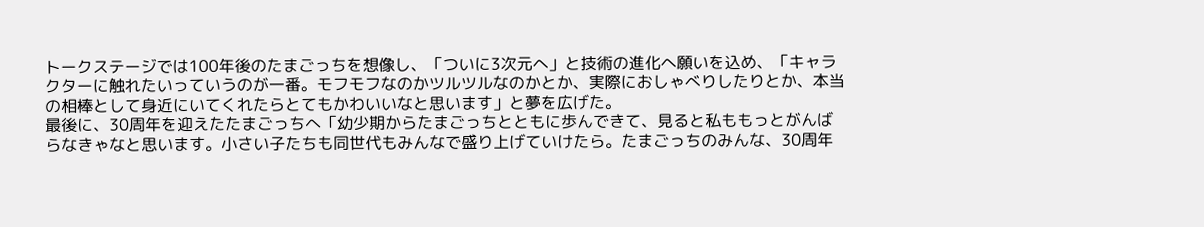トークステージでは100年後のたまごっちを想像し、「ついに3次元へ」と技術の進化へ願いを込め、「キャラクターに触れたいっていうのが一番。モフモフなのかツルツルなのかとか、実際におしゃべりしたりとか、本当の相棒として身近にいてくれたらとてもかわいいなと思います」と夢を広げた。
最後に、30周年を迎えたたまごっちへ「幼少期からたまごっちとともに歩んできて、見ると私ももっとがんばらなきゃなと思います。小さい子たちも同世代もみんなで盛り上げていけたら。たまごっちのみんな、30周年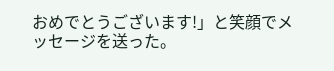おめでとうございます!」と笑顔でメッセージを送った。